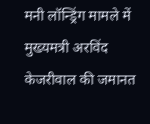मनी लॉन्ड्रिंग मामले में मुख्यमत्री अरविंद केजरीवाल की जमानत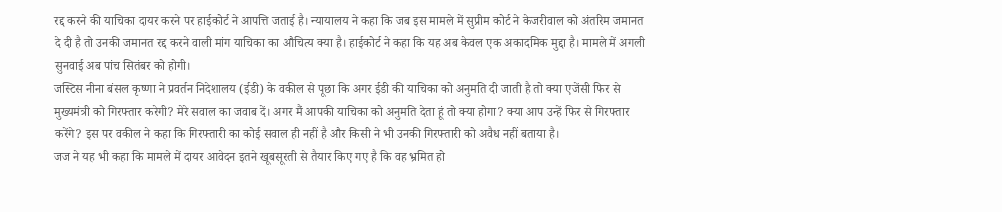रद्द करने की याचिका दायर करने पर हाईकोर्ट ने आपत्ति जताई है। न्यायालय ने कहा कि जब इस मामले में सुप्रीम कोर्ट ने केजरीवाल को अंतरिम जमानत दे दी है तो उनकी जमानत रद्द करने वाली मांग याचिका का औचित्य क्या है। हाईकोर्ट ने कहा कि यह अब केवल एक अकादमिक मुद्दा है। मामले में अगली सुनवाई अब पांच सितंबर को होगी।
जस्टिस नीना बंसल कृष्णा ने प्रवर्तन निदेशालय (ईडी) के वकील से पूछा कि अगर ईडी की याचिका को अनुमति दी जाती है तो क्या एजेंसी फिर से मुख्यमंत्री को गिरफ्तार करेगी? मेरे सवाल का जवाब दें। अगर मैं आपकी याचिका को अनुमति देता हूं तो क्या होगा? क्या आप उन्हें फिर से गिरफ्तार करेंगे? इस पर वकील ने कहा कि गिरफ्तारी का कोई सवाल ही नहीं है और किसी ने भी उनकी गिरफ्तारी को अवैध नहीं बताया है।
जज ने यह भी कहा कि मामले में दायर आवेदन इतने खूबसूरती से तैयार किए गए है कि वह भ्रमित हो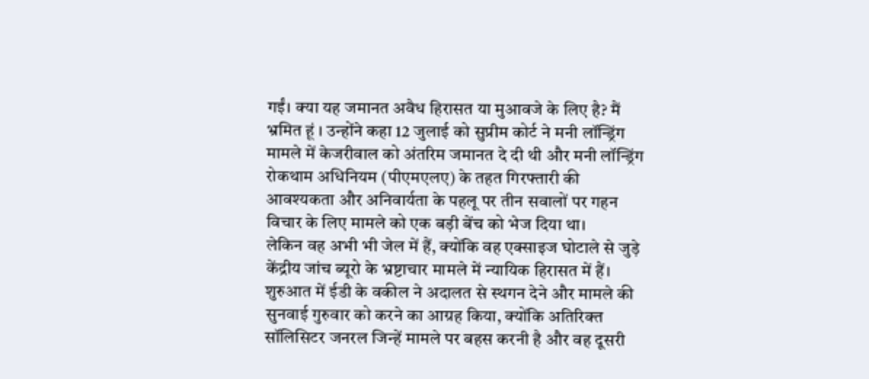गईं। क्या यह जमानत अवैध हिरासत या मुआवजे के लिए है? मैं भ्रमित हूं । उन्होंने कहा 12 जुलाई को सुप्रीम कोर्ट ने मनी लॉन्ड्रिंग मामले में केजरीवाल को अंतरिम जमानत दे दी थी और मनी लॉन्ड्रिंग रोकथाम अधिनियम (पीएमएलए) के तहत गिरफ्तारी की आवश्यकता और अनिवार्यता के पहलू पर तीन सवालों पर गहन विचार के लिए मामले को एक बड़ी बेंच को भेज दिया था।
लेकिन वह अभी भी जेल में हैं, क्योंकि वह एक्साइज घोटाले से जुड़े केंद्रीय जांच ब्यूरो के भ्रष्टाचार मामले में न्यायिक हिरासत में हैं। शुरुआत में ईडी के वकील ने अदालत से स्थगन देने और मामले की सुनवाई गुरुवार को करने का आग्रह किया, क्योंकि अतिरिक्त सॉलिसिटर जनरल जिन्हें मामले पर बहस करनी है और वह दूसरी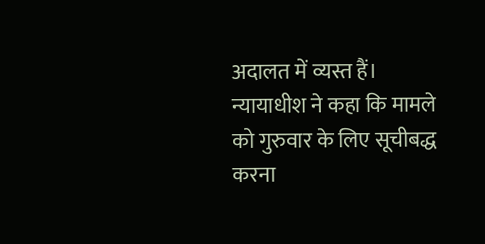अदालत में व्यस्त हैं। न्यायाधीश ने कहा कि मामले को गुरुवार के लिए सूचीबद्ध करना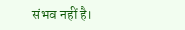संभव नहीं है।